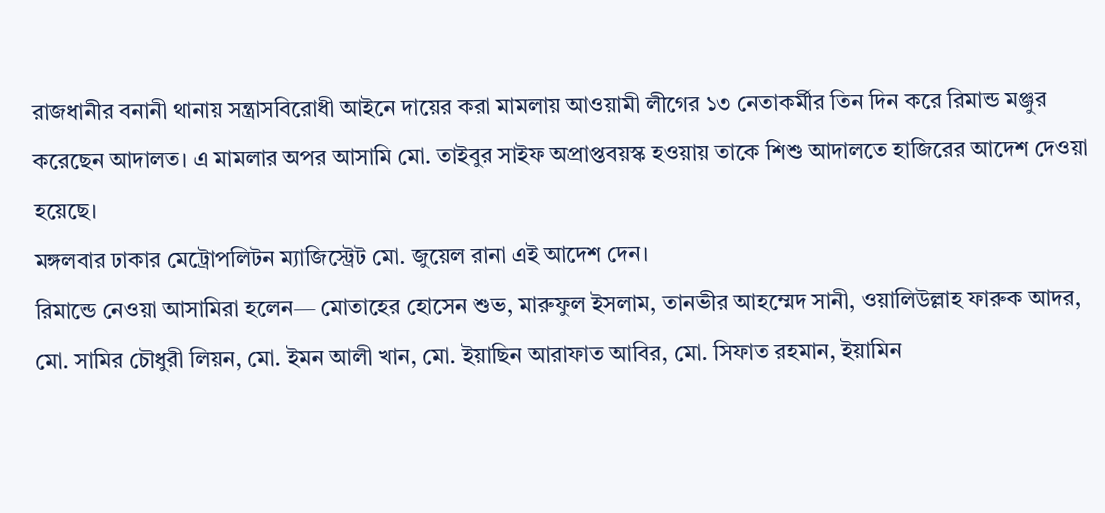রাজধানীর বনানী থানায় সন্ত্রাসবিরোধী আইনে দায়ের করা মামলায় আওয়ামী লীগের ১৩ নেতাকর্মীর তিন দিন করে রিমান্ড মঞ্জুর করেছেন আদালত। এ মামলার অপর আসামি মো. তাইবুর সাইফ অপ্রাপ্তবয়স্ক হওয়ায় তাকে শিশু আদালতে হাজিরের আদেশ দেওয়া হয়েছে।
মঙ্গলবার ঢাকার মেট্রোপলিটন ম্যাজিস্ট্রেট মো. জুয়েল রানা এই আদেশ দেন।
রিমান্ডে নেওয়া আসামিরা হলেন— মোতাহের হোসেন শুভ, মারুফুল ইসলাম, তানভীর আহম্মেদ সানী, ওয়ালিউল্লাহ ফারুক আদর, মো. সামির চৌধুরী লিয়ন, মো. ইমন আলী খান, মো. ইয়াছিন আরাফাত আবির, মো. সিফাত রহমান, ইয়ামিন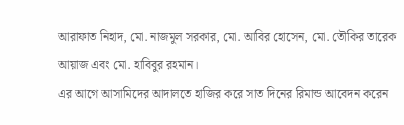আরাফাত নিহাদ, মো. নাজমুল সরকার, মো. আবির হোসেন, মো. তৌকির তারেক আয়াজ এবং মো. হাবিবুর রহমান।
এর আগে আসামিদের আদালতে হাজির করে সাত দিনের রিমান্ড আবেদন করেন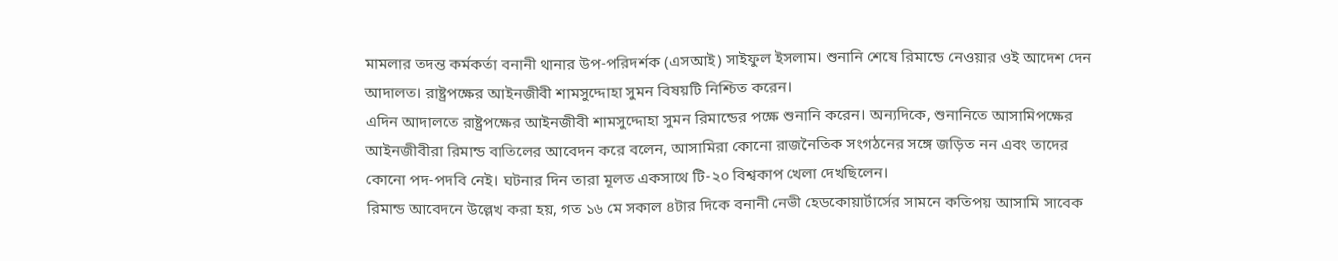মামলার তদন্ত কর্মকর্তা বনানী থানার উপ-পরিদর্শক (এসআই) সাইফুল ইসলাম। শুনানি শেষে রিমান্ডে নেওয়ার ওই আদেশ দেন আদালত। রাষ্ট্রপক্ষের আইনজীবী শামসুদ্দোহা সুমন বিষয়টি নিশ্চিত করেন।
এদিন আদালতে রাষ্ট্রপক্ষের আইনজীবী শামসুদ্দোহা সুমন রিমান্ডের পক্ষে শুনানি করেন। অন্যদিকে, শুনানিতে আসামিপক্ষের আইনজীবীরা রিমান্ড বাতিলের আবেদন করে বলেন, আসামিরা কোনো রাজনৈতিক সংগঠনের সঙ্গে জড়িত নন এবং তাদের কোনো পদ-পদবি নেই। ঘটনার দিন তারা মূলত একসাথে টি-২০ বিশ্বকাপ খেলা দেখছিলেন।
রিমান্ড আবেদনে উল্লেখ করা হয়, গত ১৬ মে সকাল ৪টার দিকে বনানী নেভী হেডকোয়ার্টার্সের সামনে কতিপয় আসামি সাবেক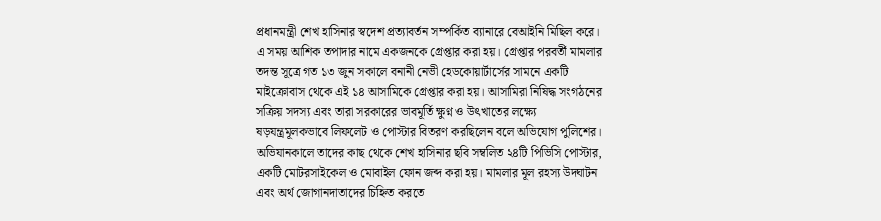প্রধানমন্ত্রী শেখ হাসিনার স্বদেশ প্রত্যাবর্তন সম্পর্কিত ব্যানারে বেআইনি মিছিল করে। এ সময় আশিক তপাদার নামে একজনকে গ্রেপ্তার করা হয়। গ্রেপ্তার পরবর্তী মামলার তদন্ত সূত্রে গত ১৩ জুন সকালে বনানী নেভী হেডকোয়ার্টার্সের সামনে একটি মাইক্রোবাস থেকে এই ১৪ আসামিকে গ্রেপ্তার করা হয়। আসামিরা নিষিদ্ধ সংগঠনের সক্রিয় সদস্য এবং তারা সরকারের ভাবমূর্তি ক্ষুণ্ন ও উৎখাতের লক্ষ্যে ষড়যন্ত্রমূলকভাবে লিফলেট ও পোস্টার বিতরণ করছিলেন বলে অভিযোগ পুলিশের। অভিযানকালে তাদের কাছ থেকে শেখ হাসিনার ছবি সম্বলিত ২৪টি পিভিসি পোস্টার, একটি মোটরসাইকেল ও মোবাইল ফোন জব্দ করা হয়। মামলার মূল রহস্য উদ্ঘাটন এবং অর্থ জোগানদাতাদের চিহ্নিত করতে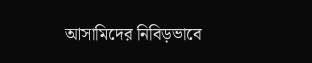আসামিদের নিবিড়ভাবে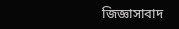জিজ্ঞাসাবাদ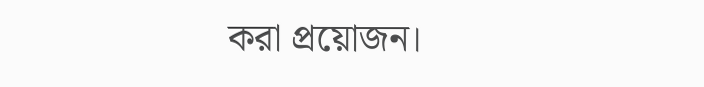করা প্রয়োজন।